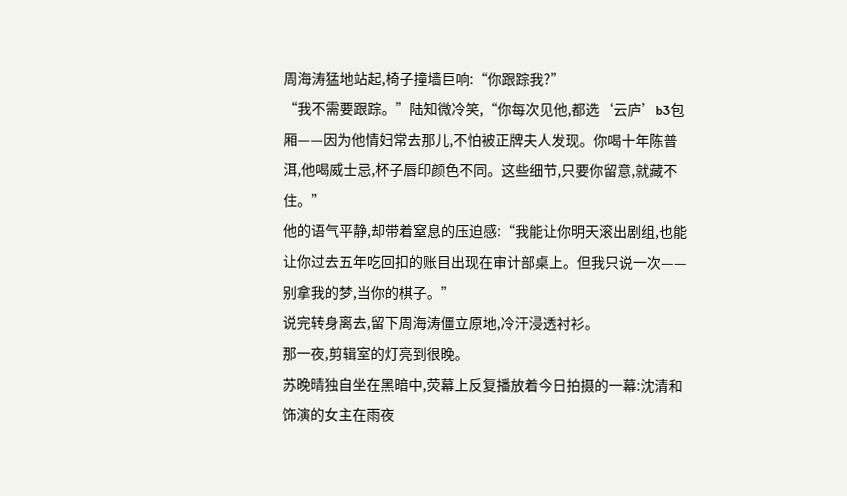周海涛猛地站起,椅子撞墙巨响:“你跟踪我?”
“我不需要跟踪。”陆知微冷笑,“你每次见他,都选‘云庐’b3包厢——因为他情妇常去那儿,不怕被正牌夫人发现。你喝十年陈普洱,他喝威士忌,杯子唇印颜色不同。这些细节,只要你留意,就藏不住。”
他的语气平静,却带着窒息的压迫感:“我能让你明天滚出剧组,也能让你过去五年吃回扣的账目出现在审计部桌上。但我只说一次——别拿我的梦,当你的棋子。”
说完转身离去,留下周海涛僵立原地,冷汗浸透衬衫。
那一夜,剪辑室的灯亮到很晚。
苏晚晴独自坐在黑暗中,荧幕上反复播放着今日拍摄的一幕:沈清和饰演的女主在雨夜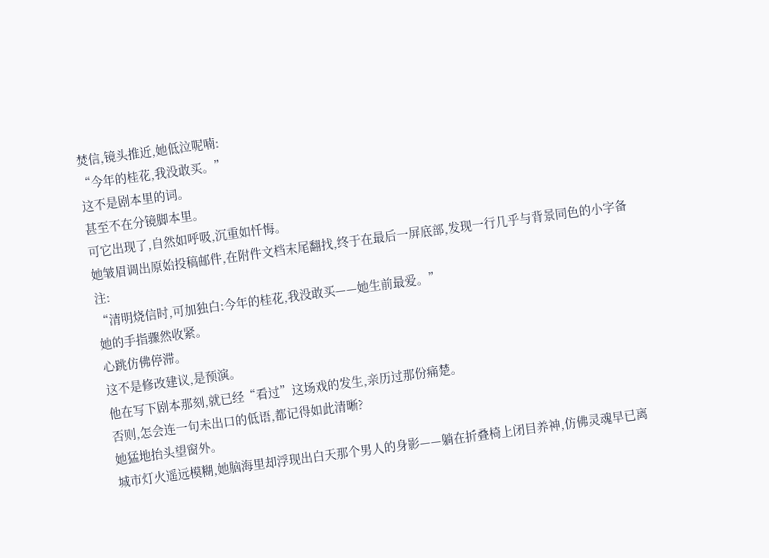焚信,镜头推近,她低泣呢喃:
“今年的桂花,我没敢买。”
这不是剧本里的词。
甚至不在分镜脚本里。
可它出现了,自然如呼吸,沉重如忏悔。
她皱眉调出原始投稿邮件,在附件文档末尾翻找,终于在最后一屏底部,发现一行几乎与背景同色的小字备注:
“清明烧信时,可加独白:今年的桂花,我没敢买——她生前最爱。”
她的手指骤然收紧。
心跳仿佛停滞。
这不是修改建议,是预演。
他在写下剧本那刻,就已经“看过”这场戏的发生,亲历过那份痛楚。
否则,怎会连一句未出口的低语,都记得如此清晰?
她猛地抬头望窗外。
城市灯火遥远模糊,她脑海里却浮现出白天那个男人的身影——躺在折叠椅上闭目养神,仿佛灵魂早已离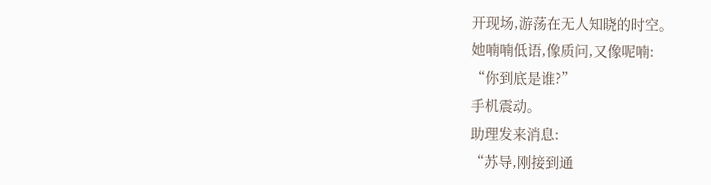开现场,游荡在无人知晓的时空。
她喃喃低语,像质问,又像呢喃:
“你到底是谁?”
手机震动。
助理发来消息:
“苏导,刚接到通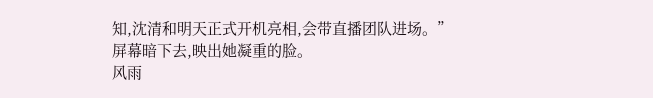知,沈清和明天正式开机亮相,会带直播团队进场。”
屏幕暗下去,映出她凝重的脸。
风雨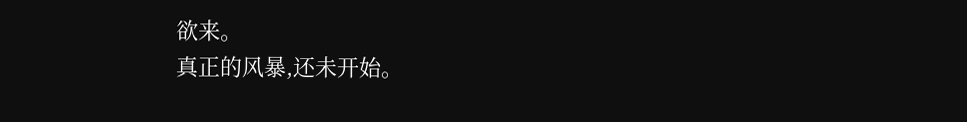欲来。
真正的风暴,还未开始。